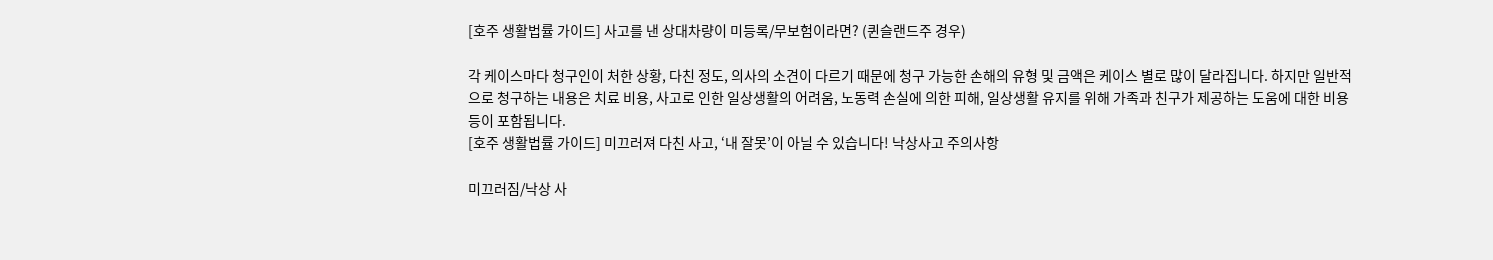[호주 생활법률 가이드] 사고를 낸 상대차량이 미등록/무보험이라면? (퀸슬랜드주 경우)

각 케이스마다 청구인이 처한 상황, 다친 정도, 의사의 소견이 다르기 때문에 청구 가능한 손해의 유형 및 금액은 케이스 별로 많이 달라집니다. 하지만 일반적으로 청구하는 내용은 치료 비용, 사고로 인한 일상생활의 어려움, 노동력 손실에 의한 피해, 일상생활 유지를 위해 가족과 친구가 제공하는 도움에 대한 비용 등이 포함됩니다.
[호주 생활법률 가이드] 미끄러져 다친 사고, ‘내 잘못’이 아닐 수 있습니다! 낙상사고 주의사항

미끄러짐/낙상 사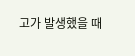고가 발생했을 때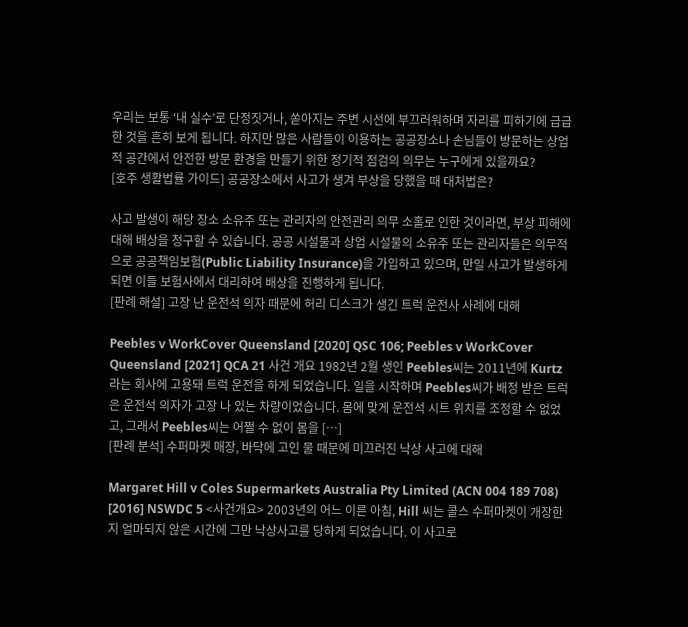우리는 보통 ‘내 실수’로 단정짓거나, 쏟아지는 주변 시선에 부끄러워하며 자리를 피하기에 급급한 것을 흔히 보게 됩니다. 하지만 많은 사람들이 이용하는 공공장소나 손님들이 방문하는 상업적 공간에서 안전한 방문 환경을 만들기 위한 정기적 점검의 의무는 누구에게 있을까요?
[호주 생활법률 가이드] 공공장소에서 사고가 생겨 부상을 당했을 때 대처법은?

사고 발생이 해당 장소 소유주 또는 관리자의 안전관리 의무 소홀로 인한 것이라면, 부상 피해에 대해 배상을 청구할 수 있습니다. 공공 시설물과 상업 시설물의 소유주 또는 관리자들은 의무적으로 공공책임보험(Public Liability Insurance)을 가입하고 있으며, 만일 사고가 발생하게 되면 이들 보험사에서 대리하여 배상을 진행하게 됩니다.
[판례 해설] 고장 난 운전석 의자 때문에 허리 디스크가 생긴 트럭 운전사 사례에 대해

Peebles v WorkCover Queensland [2020] QSC 106; Peebles v WorkCover Queensland [2021] QCA 21 사건 개요 1982년 2월 생인 Peebles씨는 2011년에 Kurtz라는 회사에 고용돼 트럭 운전을 하게 되었습니다. 일을 시작하며 Peebles씨가 배정 받은 트럭은 운전석 의자가 고장 나 있는 차량이었습니다. 몸에 맞게 운전석 시트 위치를 조정할 수 없었고, 그래서 Peebles씨는 어쩔 수 없이 몸을 […]
[판례 분석] 수퍼마켓 매장, 바닥에 고인 물 때문에 미끄러진 낙상 사고에 대해

Margaret Hill v Coles Supermarkets Australia Pty Limited (ACN 004 189 708) [2016] NSWDC 5 <사건개요> 2003년의 어느 이른 아침, Hill 씨는 콜스 수퍼마켓이 개장한지 얼마되지 않은 시간에 그만 낙상사고를 당하게 되었습니다. 이 사고로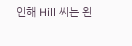인해 Hill 씨는 왼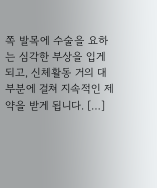쪽 발목에 수술을 요하는 심각한 부상을 입게 되고, 신체활동 거의 대부분에 걸쳐 지속적인 제약을 받게 됩니다. […]